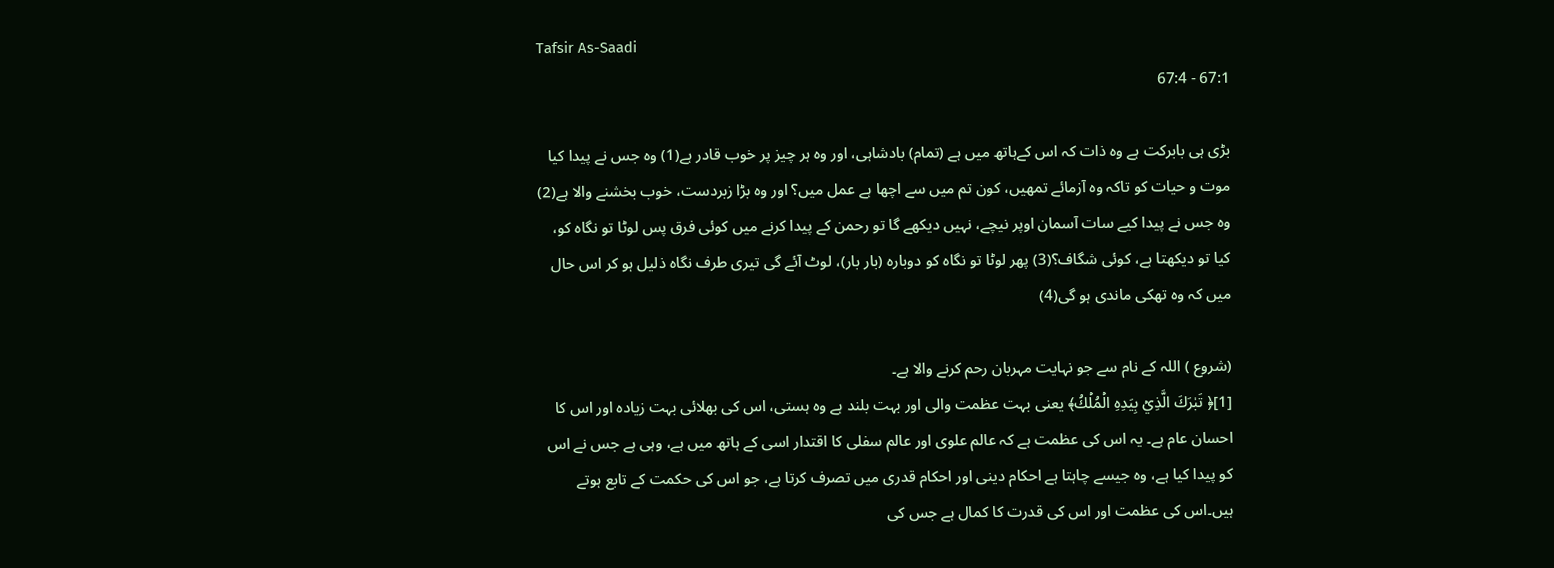Tafsir As-Saadi
67:1 - 67:4

بڑی ہی بابرکت ہے وہ ذات کہ اس کےہاتھ میں ہے (تمام) بادشاہی، اور وہ ہر چیز پر خوب قادر ہے(1) وہ جس نے پیدا کیا موت و حیات کو تاکہ وہ آزمائے تمھیں، کون تم میں سے اچھا ہے عمل میں؟ اور وہ بڑا زبردست، خوب بخشنے والا ہے(2) وہ جس نے پیدا کیے سات آسمان اوپر نیچے، نہیں دیکھے گا تو رحمن کے پیدا کرنے میں کوئی فرق پس لوٹا تو نگاہ کو، کیا تو دیکھتا ہے، کوئی شگاف؟(3) پھر لوٹا تو نگاہ کو دوبارہ (بار بار)، لوٹ آئے گی تیری طرف نگاہ ذلیل ہو کر اس حال میں کہ وہ تھکی ماندی ہو گی(4)

(شروع ) اللہ کے نام سے جو نہایت مہربان رحم کرنے والا ہے۔
[1]﴿ تَبٰرَكَ الَّذِيۡ بِيَدِهِ الۡمُلۡكُ﴾ یعنی بہت عظمت والی اور بہت بلند ہے وہ ہستی، اس کی بھلائی بہت زیادہ اور اس کا احسان عام ہے۔ یہ اس کی عظمت ہے کہ عالم علوی اور عالم سفلی کا اقتدار اسی کے ہاتھ میں ہے، وہی ہے جس نے اس کو پیدا کیا ہے، وہ جیسے چاہتا ہے احکام دینی اور احکام قدری میں تصرف کرتا ہے، جو اس کی حکمت کے تابع ہوتے ہیں۔اس کی عظمت اور اس کی قدرت کا کمال ہے جس کی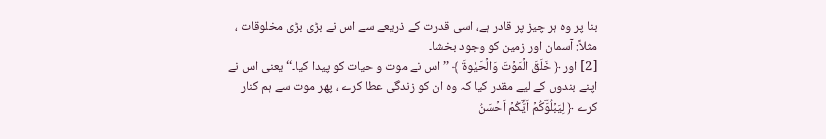بنا پر وہ ہر چیز پر قادر ہے، اسی قدرت کے ذریعے سے اس نے بڑی بڑی مخلوقات ، مثلاً: آسمان اور زمین کو وجود بخشا۔
[2] اور ﴿ خَلَقَ الۡمَوۡتَ وَالۡحَيٰوةَ ﴾ ’’اس نے موت و حیات کو پیدا کیا۔‘‘ یعنی اس نے اپنے بندوں کے لیے مقدر کیا کہ وہ ان کو زندگی عطا کرے ، پھر موت سے ہم کنار کرے ﴿ لِيَبۡلُوَؔكُمۡ اَيُّؔكُمۡ اَحۡسَنُ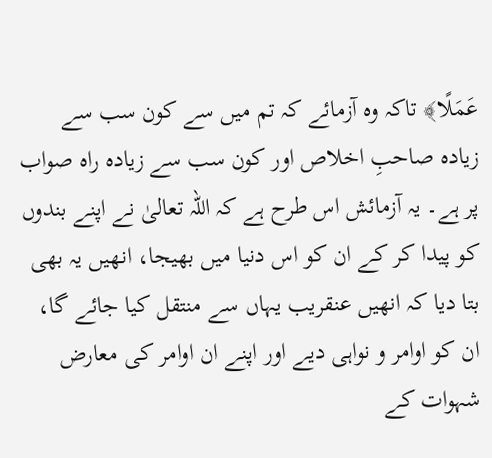عَمَلًا﴾ تاکہ وہ آزمائے کہ تم میں سے کون سب سے زیادہ صاحبِ اخلاص اور کون سب سے زیادہ راہ صواب پر ہے۔ یہ آزمائش اس طرح ہے کہ اللہ تعالیٰ نے اپنے بندوں کو پیدا کر کے ان کو اس دنیا میں بھیجا، انھیں یہ بھی بتا دیا کہ انھیں عنقریب یہاں سے منتقل کیا جائے گا، ان کو اوامر و نواہی دیے اور اپنے ان اوامر کی معارض شہوات کے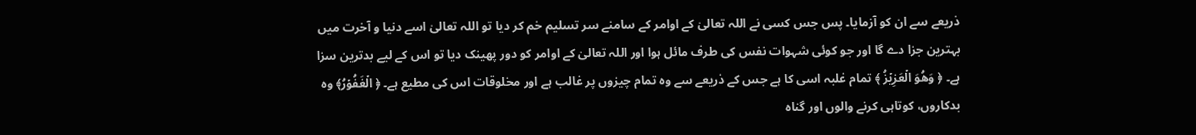ذریعے سے ان کو آزمایا۔ پس جس کسی نے اللہ تعالیٰ کے اوامر کے سامنے سر تسلیم خم کر دیا تو اللہ تعالیٰ اسے دنیا و آخرت میں بہترین جزا دے گا اور جو کوئی شہوات نفس کی طرف مائل ہوا اور اللہ تعالیٰ کے اوامر کو دور پھینک دیا تو اس کے لیے بدترین سزا ہے۔ ﴿ وَهُوَ الۡعَزِيۡزُ ﴾ تمام غلبہ اسی کا ہے جس کے ذریعے سے وہ تمام چیزوں پر غالب ہے اور مخلوقات اس کی مطیع ہے۔ ﴿ الۡغَفُوۡرُ﴾ وہ بدکاروں، کوتاہی کرنے والوں اور گناہ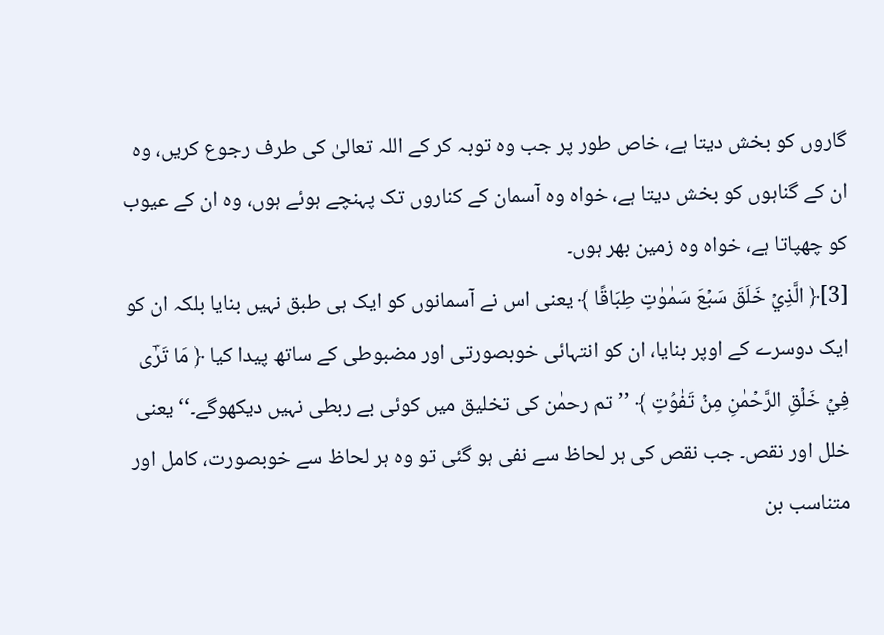گاروں کو بخش دیتا ہے، خاص طور پر جب وہ توبہ کر کے اللہ تعالیٰ کی طرف رجوع کریں، وہ ان کے گناہوں کو بخش دیتا ہے، خواہ وہ آسمان کے کناروں تک پہنچے ہوئے ہوں، وہ ان کے عیوب کو چھپاتا ہے، خواہ وہ زمین بھر ہوں۔
[3]﴿ الَّذِيۡ خَلَقَ سَبۡعَ سَمٰوٰتٍ طِبَاقًا ﴾ یعنی اس نے آسمانوں کو ایک ہی طبق نہیں بنایا بلکہ ان کو ایک دوسرے کے اوپر بنایا، ان کو انتہائی خوبصورتی اور مضبوطی کے ساتھ پیدا کیا ﴿ مَا تَرٰؔى فِيۡ خَلۡقِ الرَّحۡمٰنِ مِنۡ تَفٰوُتٍ ﴾ ’’تم رحمٰن کی تخلیق میں کوئی بے ربطی نہیں دیکھوگے۔‘‘ یعنی خلل اور نقص۔ جب نقص کی ہر لحاظ سے نفی ہو گئی تو وہ ہر لحاظ سے خوبصورت، کامل اور متناسب بن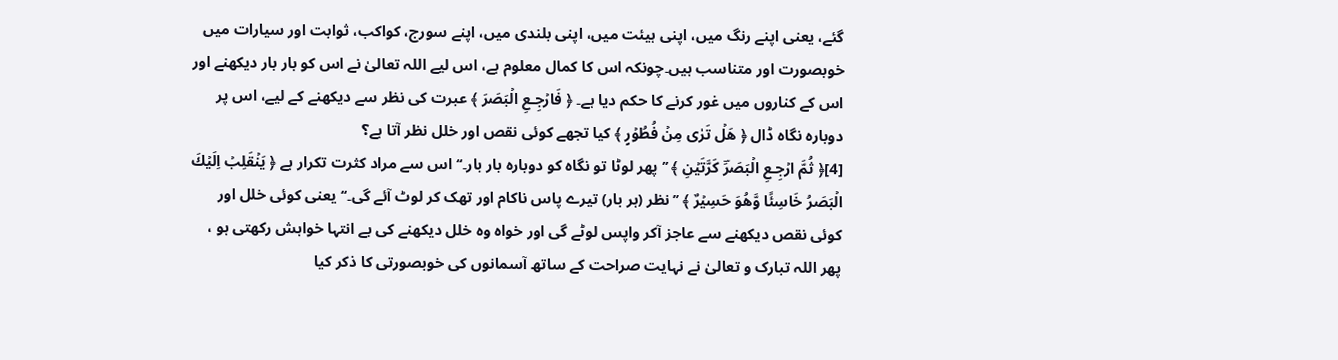گئے، یعنی اپنے رنگ میں، اپنی ہیئت میں، اپنی بلندی میں، اپنے سورج، کواکب، ثوابت اور سیارات میں خوبصورت اور متناسب ہیں۔چونکہ اس کا کمال معلوم ہے، اس لیے اللہ تعالیٰ نے اس کو بار بار دیکھنے اور اس کے کناروں میں غور کرنے کا حکم دیا ہے۔ ﴿ فَارۡجِـعِ الۡبَصَرَ ﴾ عبرت کی نظر سے دیکھنے کے لیے، اس پر دوبارہ نگاہ ڈال ﴿ هَلۡ تَرٰى مِنۡ فُطُوۡرٍ ﴾ کیا تجھے کوئی نقص اور خلل نظر آتا ہے؟
[4]﴿ ثُمَّ ارۡجِـعِ الۡبَصَرَؔ كَرَّتَيۡنِ ﴾ ’’ پھر لوٹا تو نگاہ کو دوبارہ بار بار۔‘‘ اس سے مراد کثرت تکرار ہے ﴿ يَنۡقَلِبۡ اِلَيۡكَ الۡبَصَرُ خَاسِئًا وَّهُوَ حَسِيۡرٌ ﴾ ’’نظر (ہر بار) تیرے پاس ناکام اور تھک کر لوٹ آئے گی۔‘‘ یعنی کوئی خلل اور کوئی نقص دیکھنے سے عاجز آکر واپس لوٹے گی اور خواہ وہ خلل دیکھنے کی بے انتہا خواہش رکھتی ہو ،
پھر اللہ تبارک و تعالیٰ نے نہایت صراحت کے ساتھ آسمانوں کی خوبصورتی کا ذکر کیا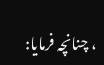، چنانچہ فرمایا: